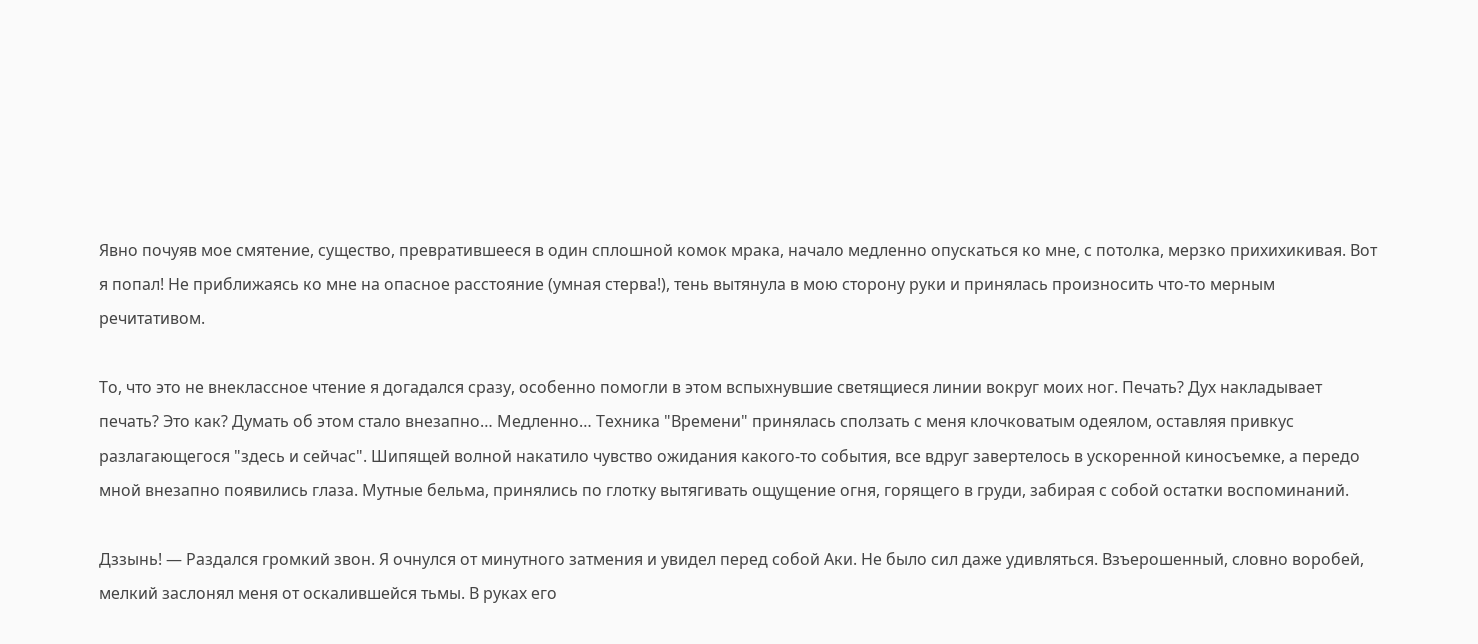Явно почуяв мое смятение, существо, превратившееся в один сплошной комок мрака, начало медленно опускаться ко мне, с потолка, мерзко прихихикивая. Вот я попал! Не приближаясь ко мне на опасное расстояние (умная стерва!), тень вытянула в мою сторону руки и принялась произносить что-то мерным речитативом.

То, что это не внеклассное чтение я догадался сразу, особенно помогли в этом вспыхнувшие светящиеся линии вокруг моих ног. Печать? Дух накладывает печать? Это как? Думать об этом стало внезапно… Медленно… Техника "Времени" принялась сползать с меня клочковатым одеялом, оставляя привкус разлагающегося "здесь и сейчас". Шипящей волной накатило чувство ожидания какого-то события, все вдруг завертелось в ускоренной киносъемке, а передо мной внезапно появились глаза. Мутные бельма, принялись по глотку вытягивать ощущение огня, горящего в груди, забирая с собой остатки воспоминаний.

Дззынь! — Раздался громкий звон. Я очнулся от минутного затмения и увидел перед собой Аки. Не было сил даже удивляться. Взъерошенный, словно воробей, мелкий заслонял меня от оскалившейся тьмы. В руках его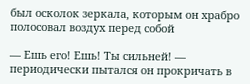был осколок зеркала, которым он храбро полосовал воздух перед собой

— Ешь его! Ешь! Ты сильней! — периодически пытался он прокричать в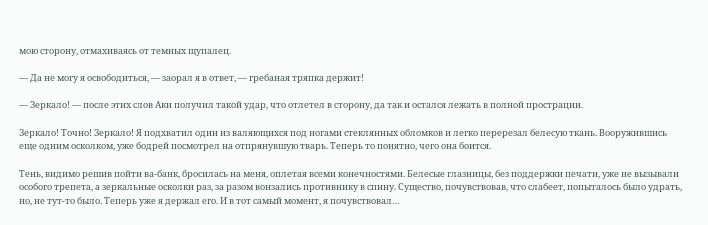мою сторону, отмахиваясь от темных щупалец.

— Да не могу я освободиться, — заорал я в ответ, — гребаная тряпка держит!

— Зеркало! — после этих слов Аки получил такой удар, что отлетел в сторону, да так и остался лежать в полной прострации.

Зеркало! Точно! Зеркало! Я подхватил один из валяющихся под ногами стеклянных обломков и легко перерезал белесую ткань. Вооружившись еще одним осколком, уже бодрей посмотрел на отпрянувшую тварь. Теперь то понятно, чего она боится.

Тень, видимо решив пойти ва-банк, бросилась на меня, оплетая всеми конечностями. Белесые глазницы, без поддержки печати, уже не вызывали особого трепета, а зеркальные осколки раз, за разом вонзались противнику в спину. Существо, почувствовав, что слабеет, попыталось было удрать, но, не тут-то было. Теперь уже я держал его. И в тот самый момент, я почувствовал…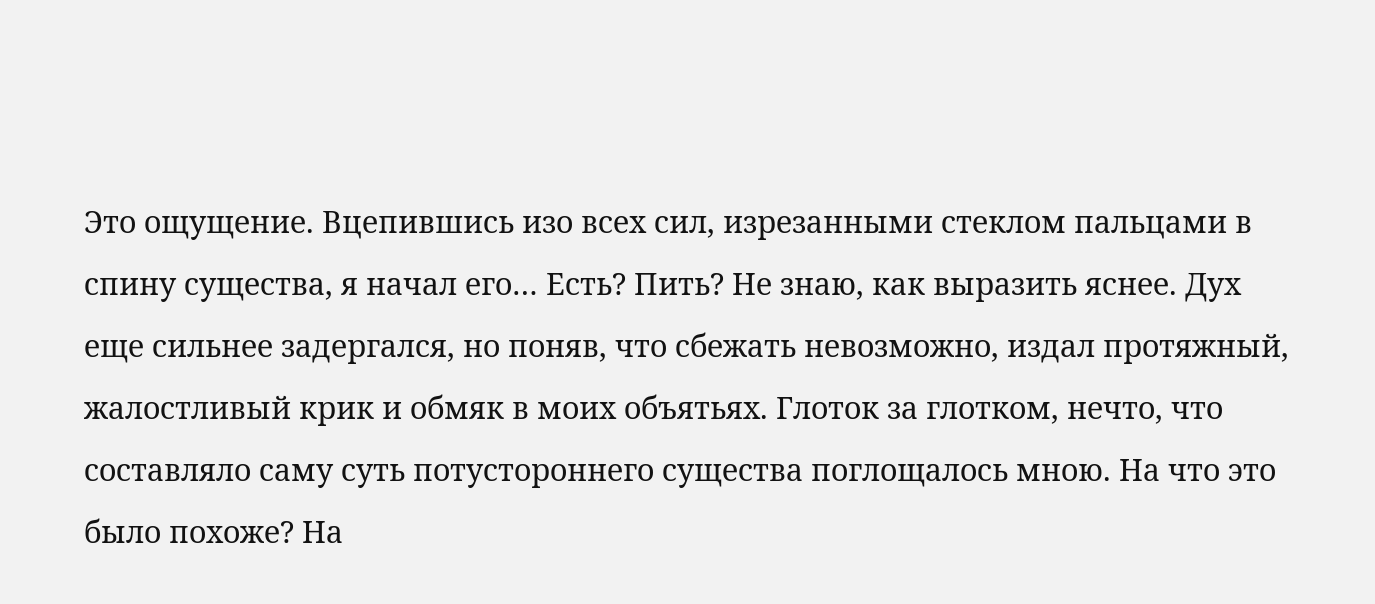Это ощущение. Вцепившись изо всех сил, изрезанными стеклом пальцами в спину существа, я начал его… Есть? Пить? Не знаю, как выразить яснее. Дух еще сильнее задергался, но поняв, что сбежать невозможно, издал протяжный, жалостливый крик и обмяк в моих объятьях. Глоток за глотком, нечто, что составляло саму суть потустороннего существа поглощалось мною. На что это было похоже? На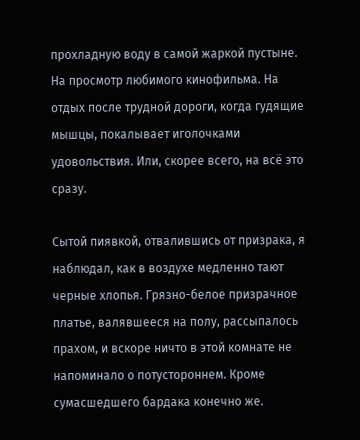прохладную воду в самой жаркой пустыне. На просмотр любимого кинофильма. На отдых после трудной дороги, когда гудящие мышцы, покалывает иголочками удовольствия. Или, скорее всего, на всё это сразу.

Сытой пиявкой, отвалившись от призрака, я наблюдал, как в воздухе медленно тают черные хлопья. Грязно-белое призрачное платье, валявшееся на полу, рассыпалось прахом, и вскоре ничто в этой комнате не напоминало о потустороннем. Кроме сумасшедшего бардака конечно же.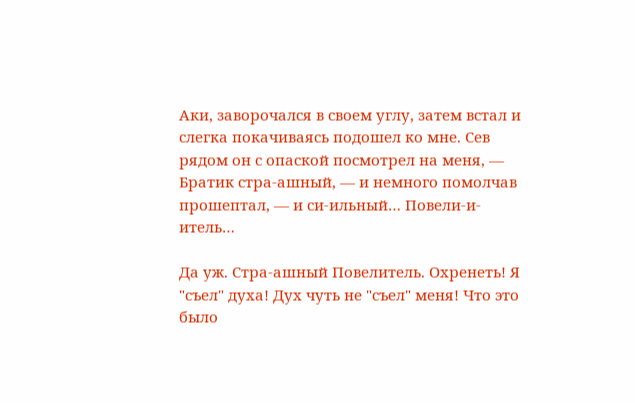Аки, заворочался в своем углу, затем встал и слегка покачиваясь подошел ко мне. Сев рядом он с опаской посмотрел на меня, — Братик стра-ашный, — и немного помолчав прошептал, — и си-ильный… Повели-и-итель…

Да уж. Стра-ашный Повелитель. Охренеть! Я "съел" духа! Дух чуть не "съел" меня! Что это было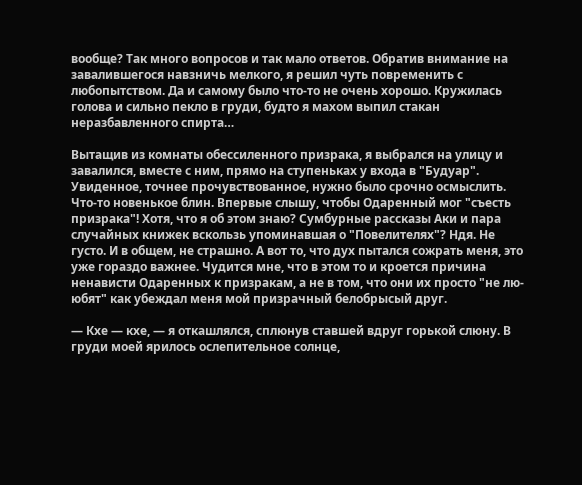вообще? Так много вопросов и так мало ответов. Обратив внимание на завалившегося навзничь мелкого, я решил чуть повременить с любопытством. Да и самому было что-то не очень хорошо. Кружилась голова и сильно пекло в груди, будто я махом выпил стакан неразбавленного спирта…

Вытащив из комнаты обессиленного призрака, я выбрался на улицу и завалился, вместе с ним, прямо на ступеньках у входа в "Будуар". Увиденное, точнее прочувствованное, нужно было срочно осмыслить. Что-то новенькое блин. Впервые слышу, чтобы Одаренный мог "съесть призрака"! Хотя, что я об этом знаю? Сумбурные рассказы Аки и пара случайных книжек вскользь упоминавшая о "Повелителях"? Ндя. Не густо. И в общем, не страшно. А вот то, что дух пытался сожрать меня, это уже гораздо важнее. Чудится мне, что в этом то и кроется причина ненависти Одаренных к призракам, а не в том, что они их просто "не лю-юбят" как убеждал меня мой призрачный белобрысый друг.

— Кхе — кхе, — я откашлялся, сплюнув ставшей вдруг горькой слюну. В груди моей ярилось ослепительное солнце,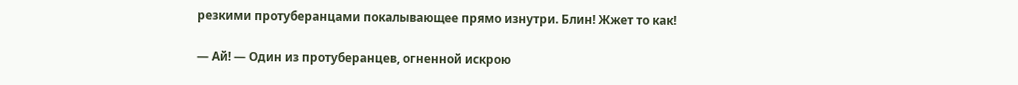резкими протуберанцами покалывающее прямо изнутри. Блин! Жжет то как!

— Ай! — Один из протуберанцев, огненной искрою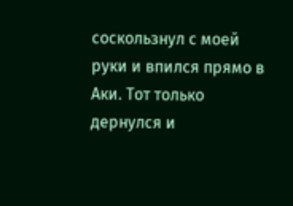соскользнул с моей руки и впился прямо в Аки. Тот только дернулся и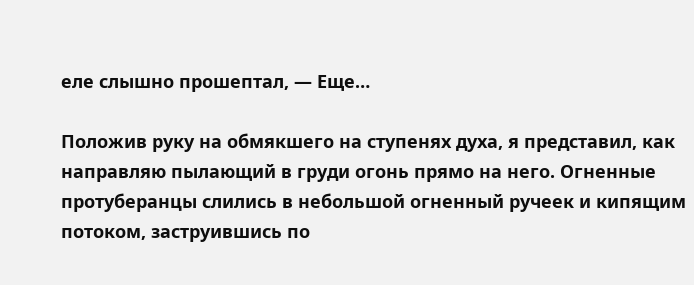еле слышно прошептал, — Еще…

Положив руку на обмякшего на ступенях духа, я представил, как направляю пылающий в груди огонь прямо на него. Огненные протуберанцы слились в небольшой огненный ручеек и кипящим потоком, заструившись по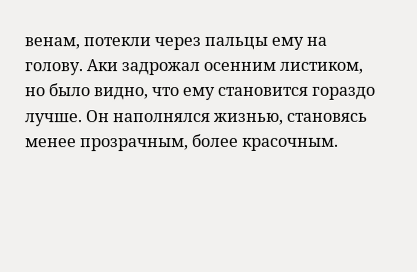венам, потекли через пальцы ему на голову. Аки задрожал осенним листиком, но было видно, что ему становится гораздо лучше. Он наполнялся жизнью, становясь менее прозрачным, более красочным.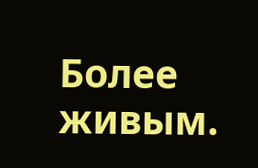Более живым.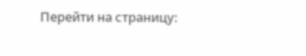Перейти на страницу: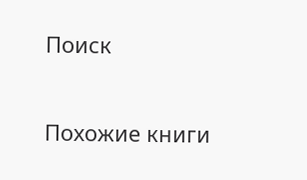Поиск

Похожие книги